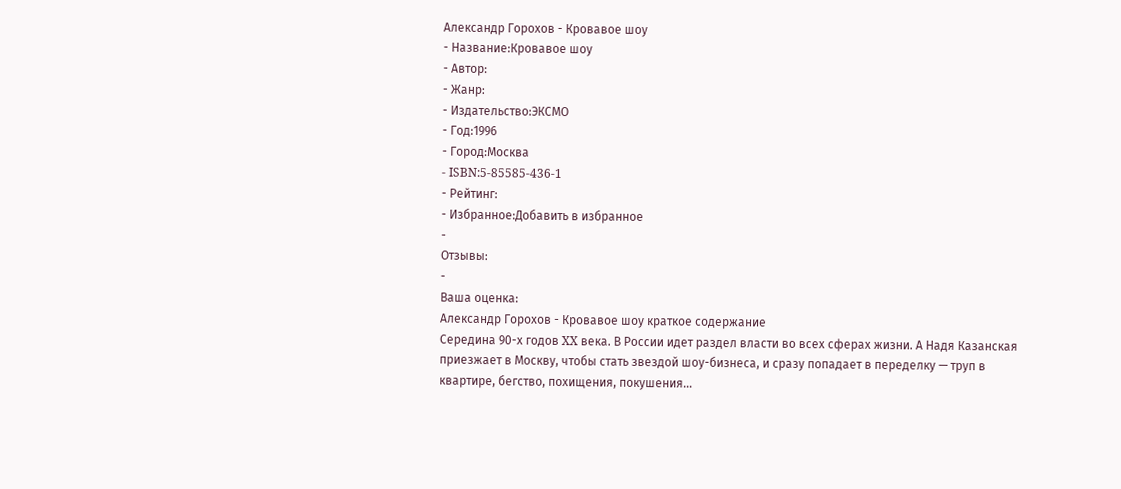Александр Горохов - Кровавое шоу
- Название:Кровавое шоу
- Автор:
- Жанр:
- Издательство:ЭКСМО
- Год:1996
- Город:Москва
- ISBN:5-85585-436-1
- Рейтинг:
- Избранное:Добавить в избранное
-
Отзывы:
-
Ваша оценка:
Александр Горохов - Кровавое шоу краткое содержание
Середина 90-х годов XX века. В России идет раздел власти во всех сферах жизни. А Надя Казанская приезжает в Москву, чтобы стать звездой шоу-бизнеса, и сразу попадает в переделку — труп в квартире, бегство, похищения, покушения…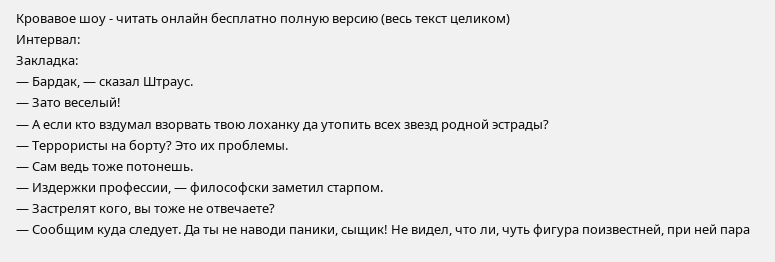Кровавое шоу - читать онлайн бесплатно полную версию (весь текст целиком)
Интервал:
Закладка:
— Бардак, — сказал Штраус.
— Зато веселый!
— А если кто вздумал взорвать твою лоханку да утопить всех звезд родной эстрады?
— Террористы на борту? Это их проблемы.
— Сам ведь тоже потонешь.
— Издержки профессии, — философски заметил старпом.
— Застрелят кого, вы тоже не отвечаете?
— Сообщим куда следует. Да ты не наводи паники, сыщик! Не видел, что ли, чуть фигура поизвестней, при ней пара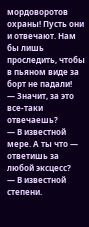мордоворотов охраны! Пусть они и отвечают. Нам бы лишь проследить, чтобы в пьяном виде за борт не падали!
— Значит, за это все-таки отвечаешь?
— В известной мере. А ты что — ответишь за любой эксцесс?
— В известной степени.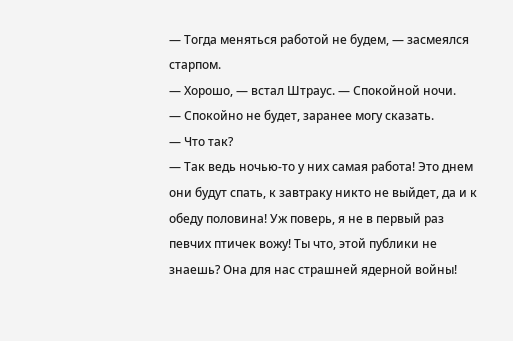— Тогда меняться работой не будем, — засмеялся старпом.
— Хорошо, — встал Штраус. — Спокойной ночи.
— Спокойно не будет, заранее могу сказать.
— Что так?
— Так ведь ночью-то у них самая работа! Это днем они будут спать, к завтраку никто не выйдет, да и к обеду половина! Уж поверь, я не в первый раз певчих птичек вожу! Ты что, этой публики не знаешь? Она для нас страшней ядерной войны!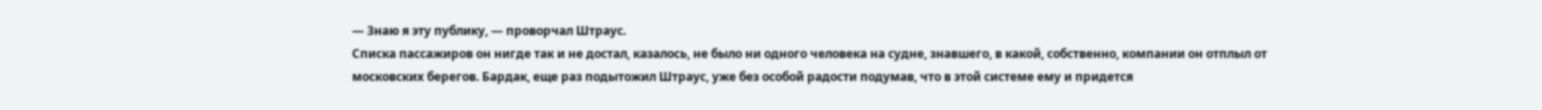— Знаю я эту публику, — проворчал Штраус.
Списка пассажиров он нигде так и не достал, казалось, не было ни одного человека на судне, знавшего, в какой, собственно, компании он отплыл от московских берегов. Бардак, еще раз подытожил Штраус, уже без особой радости подумав, что в этой системе ему и придется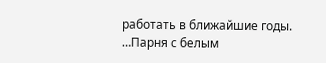работать в ближайшие годы.
…Парня с белым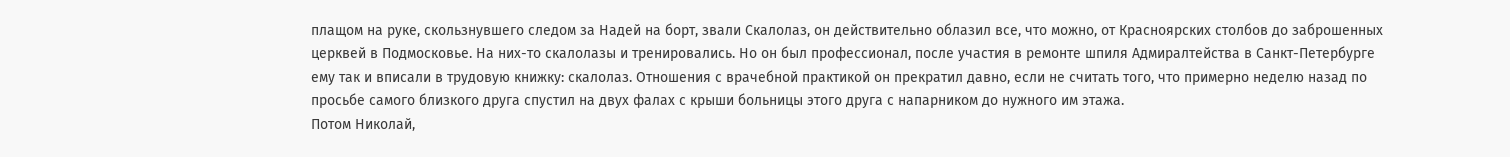плащом на руке, скользнувшего следом за Надей на борт, звали Скалолаз, он действительно облазил все, что можно, от Красноярских столбов до заброшенных церквей в Подмосковье. На них-то скалолазы и тренировались. Но он был профессионал, после участия в ремонте шпиля Адмиралтейства в Санкт-Петербурге ему так и вписали в трудовую книжку: скалолаз. Отношения с врачебной практикой он прекратил давно, если не считать того, что примерно неделю назад по просьбе самого близкого друга спустил на двух фалах с крыши больницы этого друга с напарником до нужного им этажа.
Потом Николай,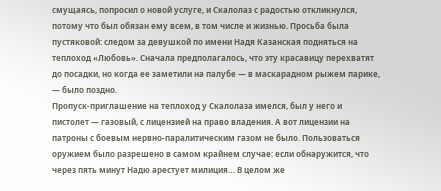смущаясь, попросил о новой услуге, и Скалолаз с радостью откликнулся, потому что был обязан ему всем, в том числе и жизнью. Просьба была пустяковой: следом за девушкой по имени Надя Казанская подняться на теплоход «Любовь». Сначала предполагалось, что эту красавицу перехватят до посадки, но когда ее заметили на палубе — в маскарадном рыжем парике, — было поздно.
Пропуск-приглашение на теплоход у Скалолаза имелся, был у него и пистолет — газовый, с лицензией на право владения. А вот лицензии на патроны с боевым нервно-паралитическим газом не было. Пользоваться оружием было разрешено в самом крайнем случае: если обнаружится, что через пять минут Надю арестует милиция… В целом же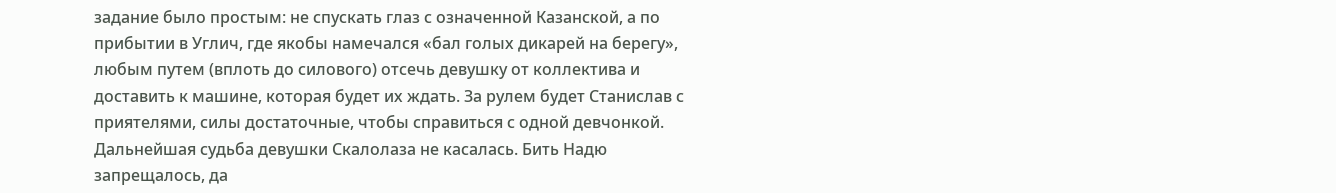задание было простым: не спускать глаз с означенной Казанской, а по прибытии в Углич, где якобы намечался «бал голых дикарей на берегу», любым путем (вплоть до силового) отсечь девушку от коллектива и доставить к машине, которая будет их ждать. За рулем будет Станислав с приятелями, силы достаточные, чтобы справиться с одной девчонкой. Дальнейшая судьба девушки Скалолаза не касалась. Бить Надю запрещалось, да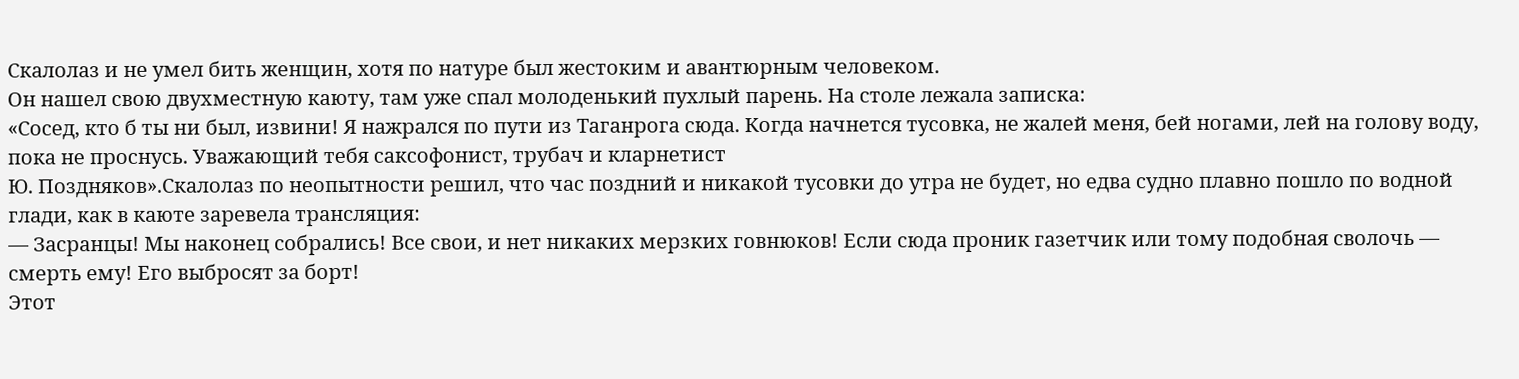Скалолаз и не умел бить женщин, хотя по натуре был жестоким и авантюрным человеком.
Он нашел свою двухместную каюту, там уже спал молоденький пухлый парень. На столе лежала записка:
«Сосед, кто б ты ни был, извини! Я нажрался по пути из Таганрога сюда. Когда начнется тусовка, не жалей меня, бей ногами, лей на голову воду, пока не проснусь. Уважающий тебя саксофонист, трубач и кларнетист
Ю. Поздняков».Скалолаз по неопытности решил, что час поздний и никакой тусовки до утра не будет, но едва судно плавно пошло по водной глади, как в каюте заревела трансляция:
— Засранцы! Мы наконец собрались! Все свои, и нет никаких мерзких говнюков! Если сюда проник газетчик или тому подобная сволочь — смерть ему! Его выбросят за борт!
Этот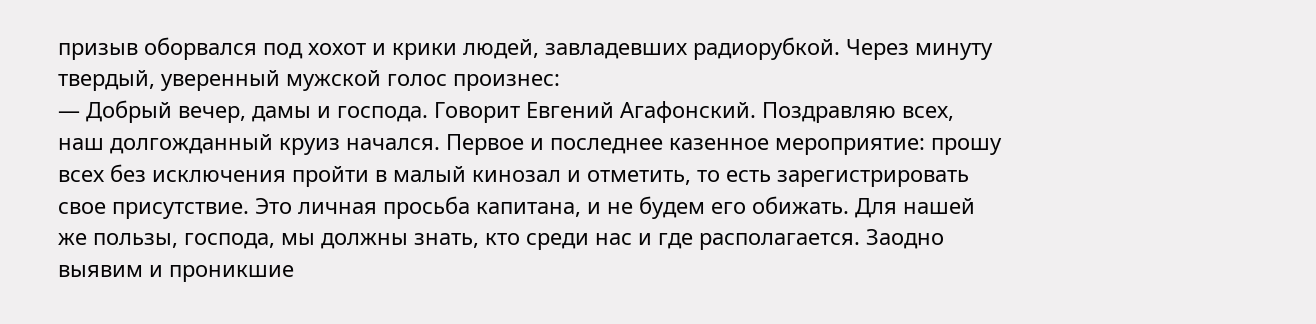призыв оборвался под хохот и крики людей, завладевших радиорубкой. Через минуту твердый, уверенный мужской голос произнес:
— Добрый вечер, дамы и господа. Говорит Евгений Агафонский. Поздравляю всех, наш долгожданный круиз начался. Первое и последнее казенное мероприятие: прошу всех без исключения пройти в малый кинозал и отметить, то есть зарегистрировать свое присутствие. Это личная просьба капитана, и не будем его обижать. Для нашей же пользы, господа, мы должны знать, кто среди нас и где располагается. Заодно выявим и проникшие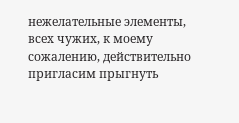нежелательные элементы, всех чужих, к моему сожалению, действительно пригласим прыгнуть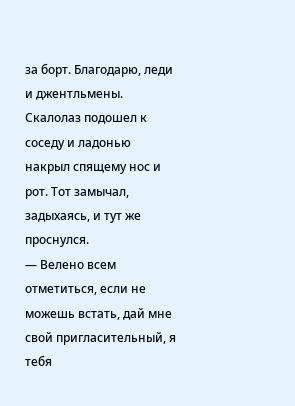за борт. Благодарю, леди и джентльмены.
Скалолаз подошел к соседу и ладонью накрыл спящему нос и рот. Тот замычал, задыхаясь, и тут же проснулся.
— Велено всем отметиться, если не можешь встать, дай мне свой пригласительный, я тебя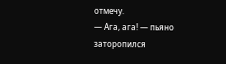отмечу.
— Ага, ага! — пьяно заторопился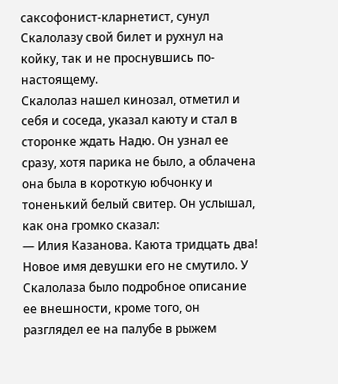саксофонист-кларнетист, сунул Скалолазу свой билет и рухнул на койку, так и не проснувшись по-настоящему.
Скалолаз нашел кинозал, отметил и себя и соседа, указал каюту и стал в сторонке ждать Надю. Он узнал ее сразу, хотя парика не было, а облачена она была в короткую юбчонку и тоненький белый свитер. Он услышал, как она громко сказал:
— Илия Казанова. Каюта тридцать два!
Новое имя девушки его не смутило. У Скалолаза было подробное описание ее внешности, кроме того, он разглядел ее на палубе в рыжем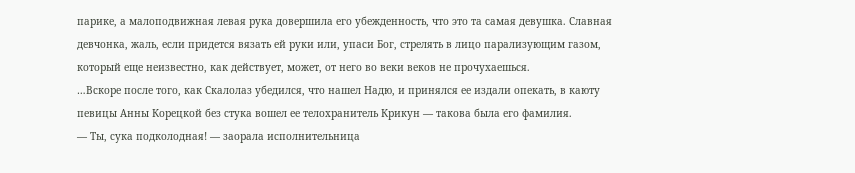парике, а малоподвижная левая рука довершила его убежденность, что это та самая девушка. Славная девчонка, жаль, если придется вязать ей руки или, упаси Бог, стрелять в лицо парализующим газом, который еще неизвестно, как действует, может, от него во веки веков не прочухаешься.
…Вскоре после того, как Скалолаз убедился, что нашел Надю, и принялся ее издали опекать, в каюту певицы Анны Корецкой без стука вошел ее телохранитель Крикун — такова была его фамилия.
— Ты, сука подколодная! — заорала исполнительница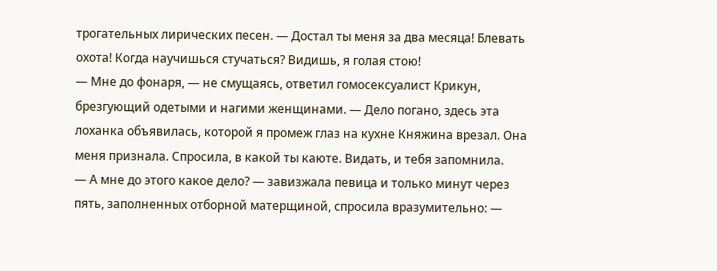трогательных лирических песен. — Достал ты меня за два месяца! Блевать охота! Когда научишься стучаться? Видишь, я голая стою!
— Мне до фонаря, — не смущаясь, ответил гомосексуалист Крикун, брезгующий одетыми и нагими женщинами. — Дело погано, здесь эта лоханка объявилась, которой я промеж глаз на кухне Княжина врезал. Она меня признала. Спросила, в какой ты каюте. Видать, и тебя запомнила.
— А мне до этого какое дело? — завизжала певица и только минут через пять, заполненных отборной матерщиной, спросила вразумительно: —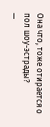Она что, тоже отирается о пол шоу-эстрады?
—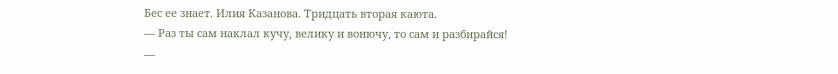Бес ее знает. Илия Казанова. Тридцать вторая каюта.
— Раз ты сам наклал кучу, велику и вонючу, то сам и разбирайся!
—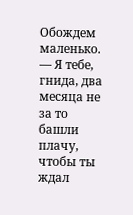Обождем маленько.
— Я тебе, гнида, два месяца не за то башли плачу, чтобы ты ждал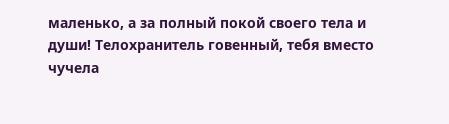маленько, а за полный покой своего тела и души! Телохранитель говенный, тебя вместо чучела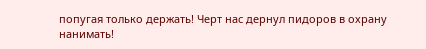попугая только держать! Черт нас дернул пидоров в охрану нанимать!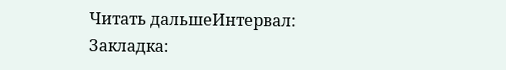Читать дальшеИнтервал:
Закладка: